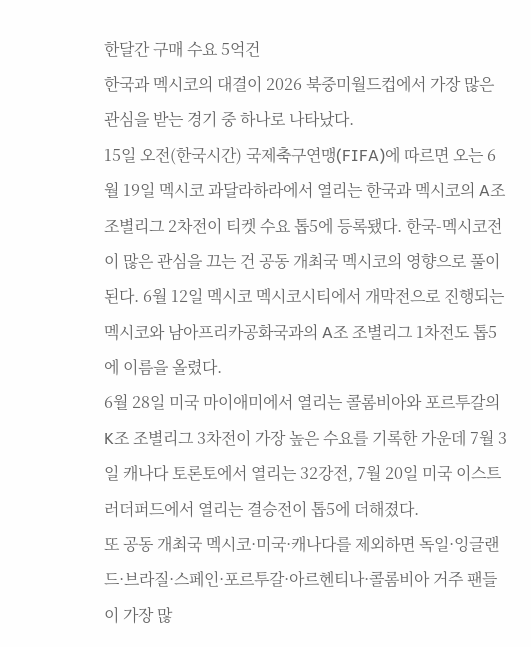한달간 구매 수요 5억건
한국과 멕시코의 대결이 2026 북중미월드컵에서 가장 많은 관심을 받는 경기 중 하나로 나타났다.
15일 오전(한국시간) 국제축구연맹(FIFA)에 따르면 오는 6월 19일 멕시코 과달라하라에서 열리는 한국과 멕시코의 A조 조별리그 2차전이 티켓 수요 톱5에 등록됐다. 한국-멕시코전이 많은 관심을 끄는 건 공동 개최국 멕시코의 영향으로 풀이된다. 6월 12일 멕시코 멕시코시티에서 개막전으로 진행되는 멕시코와 남아프리카공화국과의 A조 조별리그 1차전도 톱5에 이름을 올렸다.
6월 28일 미국 마이애미에서 열리는 콜롬비아와 포르투갈의 K조 조별리그 3차전이 가장 높은 수요를 기록한 가운데 7월 3일 캐나다 토론토에서 열리는 32강전, 7월 20일 미국 이스트러더퍼드에서 열리는 결승전이 톱5에 더해졌다.
또 공동 개최국 멕시코·미국·캐나다를 제외하면 독일·잉글랜드·브라질·스페인·포르투갈·아르헨티나·콜롬비아 거주 팬들이 가장 많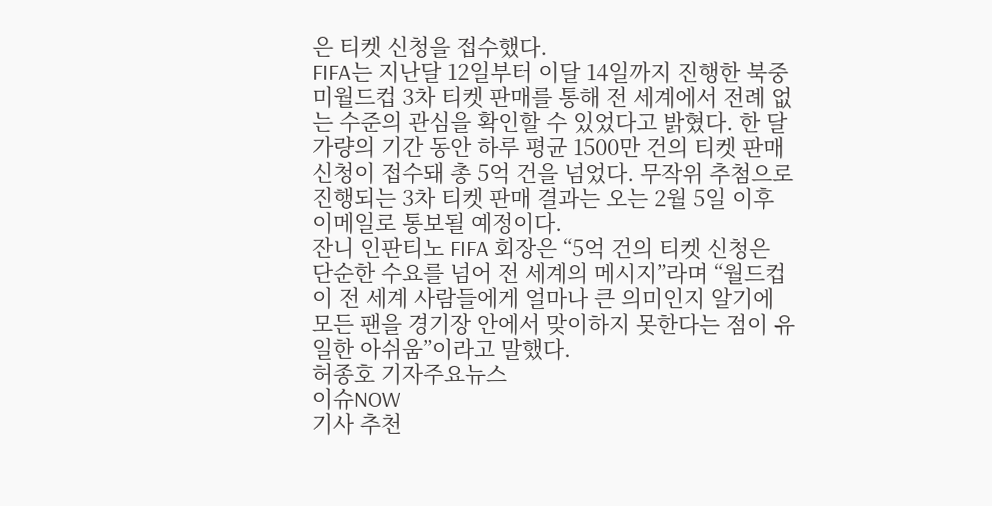은 티켓 신청을 접수했다.
FIFA는 지난달 12일부터 이달 14일까지 진행한 북중미월드컵 3차 티켓 판매를 통해 전 세계에서 전례 없는 수준의 관심을 확인할 수 있었다고 밝혔다. 한 달가량의 기간 동안 하루 평균 1500만 건의 티켓 판매 신청이 접수돼 총 5억 건을 넘었다. 무작위 추첨으로 진행되는 3차 티켓 판매 결과는 오는 2월 5일 이후 이메일로 통보될 예정이다.
잔니 인판티노 FIFA 회장은 “5억 건의 티켓 신청은 단순한 수요를 넘어 전 세계의 메시지”라며 “월드컵이 전 세계 사람들에게 얼마나 큰 의미인지 알기에 모든 팬을 경기장 안에서 맞이하지 못한다는 점이 유일한 아쉬움”이라고 말했다.
허종호 기자주요뉴스
이슈NOW
기사 추천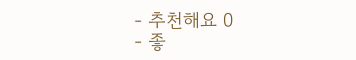- 추천해요 0
- 좋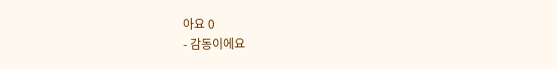아요 0
- 감동이에요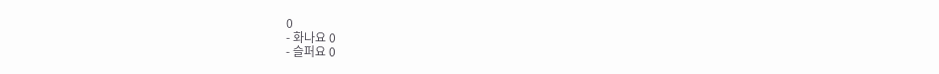0
- 화나요 0
- 슬퍼요 0